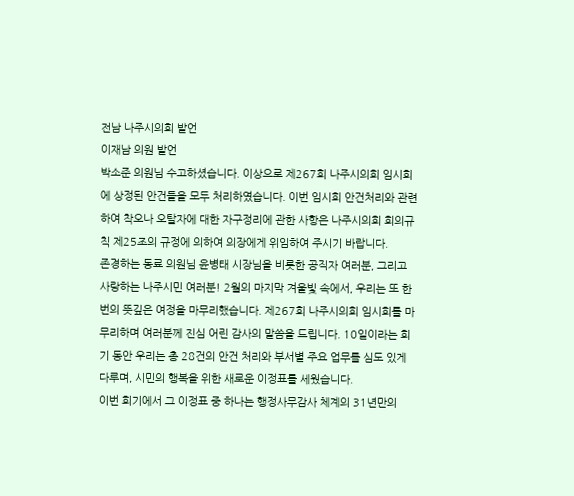전남 나주시의회 발언
이재남 의원 발언
박소준 의원님 수고하셨습니다. 이상으로 제267회 나주시의회 임시회에 상정된 안건들을 모두 처리하였습니다. 이번 임시회 안건처리와 관련하여 착오나 오탈자에 대한 자구정리에 관한 사항은 나주시의회 회의규칙 제25조의 규정에 의하여 의장에게 위임하여 주시기 바랍니다.
존경하는 동료 의원님 윤병태 시장님을 비롯한 공직자 여러분, 그리고 사랑하는 나주시민 여러분! 2월의 마지막 겨울빛 속에서, 우리는 또 한번의 뜻깊은 여정을 마무리했습니다. 제267회 나주시의회 임시회를 마무리하며 여러분께 진심 어린 감사의 말씀을 드립니다. 10일이라는 회기 동안 우리는 총 28건의 안건 처리와 부서별 주요 업무를 심도 있게 다루며, 시민의 행복을 위한 새로운 이정표를 세웠습니다.
이번 회기에서 그 이정표 중 하나는 행정사무감사 체계의 31년만의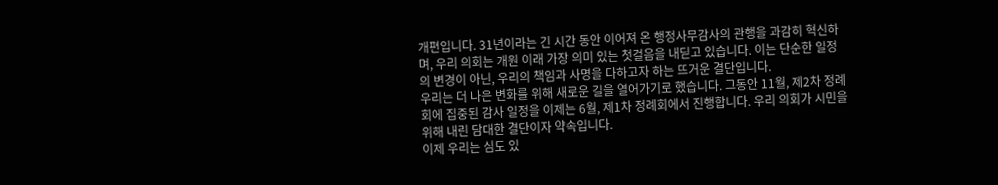개편입니다. 31년이라는 긴 시간 동안 이어져 온 행정사무감사의 관행을 과감히 혁신하며, 우리 의회는 개원 이래 가장 의미 있는 첫걸음을 내딛고 있습니다. 이는 단순한 일정의 변경이 아닌, 우리의 책임과 사명을 다하고자 하는 뜨거운 결단입니다.
우리는 더 나은 변화를 위해 새로운 길을 열어가기로 했습니다. 그동안 11월, 제2차 정례회에 집중된 감사 일정을 이제는 6월, 제1차 정례회에서 진행합니다. 우리 의회가 시민을 위해 내린 담대한 결단이자 약속입니다.
이제 우리는 심도 있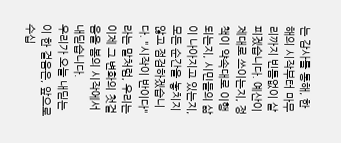는 감사를 통해, 한 해의 시작부터 마무리까지 빈틈없이 살피겠습니다. 예산이 제대로 쓰이는지, 정책이 약속대로 이행되는지, 시민들의 삶이 나아지고 있는지, 모든 순간을 놓치지 않고 점검하겠습니다. "시작이 반이다"라는 말처럼, 우리는 이제 그 변화의 첫걸음을 봄의 시작에서 내딛습니다.
우리가 오늘 내딛는 이 한 걸음은, 앞으로 수십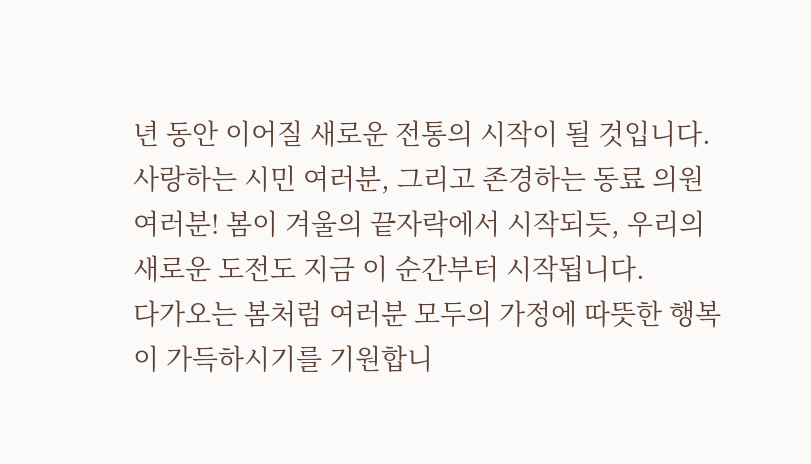년 동안 이어질 새로운 전통의 시작이 될 것입니다. 사랑하는 시민 여러분, 그리고 존경하는 동료 의원 여러분! 봄이 겨울의 끝자락에서 시작되듯, 우리의 새로운 도전도 지금 이 순간부터 시작됩니다.
다가오는 봄처럼 여러분 모두의 가정에 따뜻한 행복이 가득하시기를 기원합니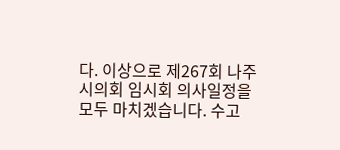다. 이상으로 제267회 나주시의회 임시회 의사일정을 모두 마치겠습니다. 수고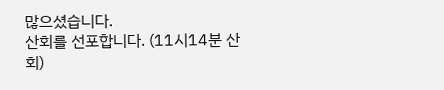많으셨습니다.
산회를 선포합니다. (11시14분 산회)